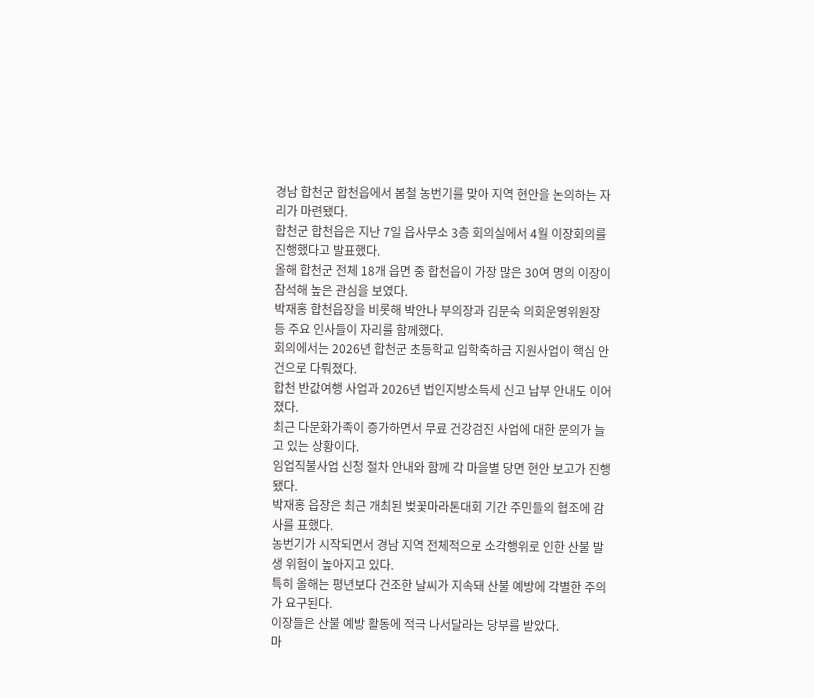경남 합천군 합천읍에서 봄철 농번기를 맞아 지역 현안을 논의하는 자리가 마련됐다.
합천군 합천읍은 지난 7일 읍사무소 3층 회의실에서 4월 이장회의를 진행했다고 발표했다.
올해 합천군 전체 18개 읍면 중 합천읍이 가장 많은 30여 명의 이장이 참석해 높은 관심을 보였다.
박재홍 합천읍장을 비롯해 박안나 부의장과 김문숙 의회운영위원장 등 주요 인사들이 자리를 함께했다.
회의에서는 2026년 합천군 초등학교 입학축하금 지원사업이 핵심 안건으로 다뤄졌다.
합천 반값여행 사업과 2026년 법인지방소득세 신고 납부 안내도 이어졌다.
최근 다문화가족이 증가하면서 무료 건강검진 사업에 대한 문의가 늘고 있는 상황이다.
임업직불사업 신청 절차 안내와 함께 각 마을별 당면 현안 보고가 진행됐다.
박재홍 읍장은 최근 개최된 벚꽃마라톤대회 기간 주민들의 협조에 감사를 표했다.
농번기가 시작되면서 경남 지역 전체적으로 소각행위로 인한 산불 발생 위험이 높아지고 있다.
특히 올해는 평년보다 건조한 날씨가 지속돼 산불 예방에 각별한 주의가 요구된다.
이장들은 산불 예방 활동에 적극 나서달라는 당부를 받았다.
마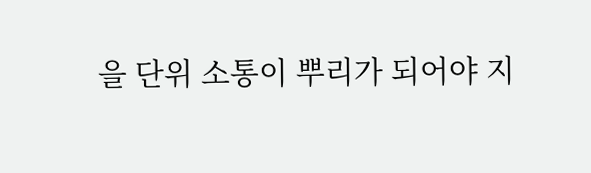을 단위 소통이 뿌리가 되어야 지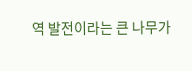역 발전이라는 큰 나무가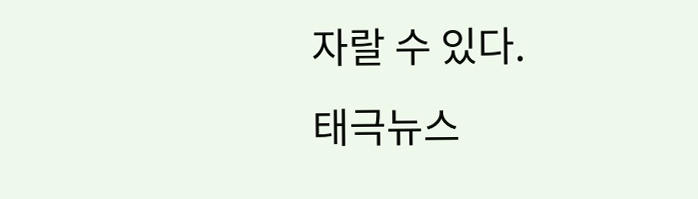자랄 수 있다.
태극뉴스